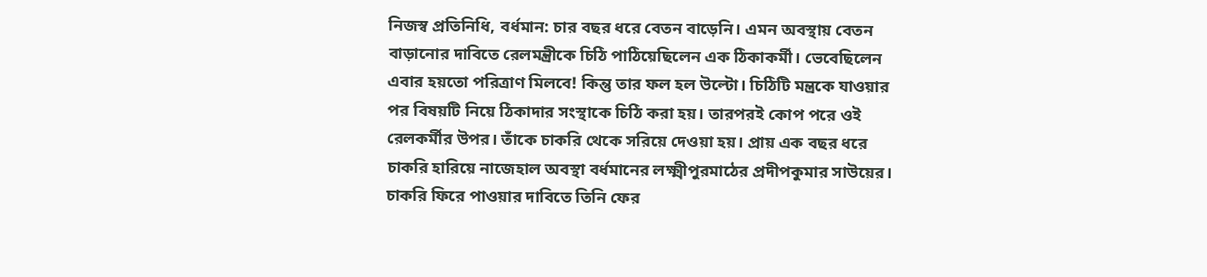নিজস্ব প্রতিনিধি, বর্ধমান: চার বছর ধরে বেতন বাড়েনি। এমন অবস্থায় বেতন বাড়ানোর দাবিতে রেলমন্ত্রীকে চিঠি পাঠিয়েছিলেন এক ঠিকাকর্মী। ভেবেছিলেন এবার হয়তো পরিত্রাণ মিলবে! কিন্তু তার ফল হল উল্টো। চিঠিটি মন্ত্রকে যাওয়ার পর বিষয়টি নিয়ে ঠিকাদার সংস্থাকে চিঠি করা হয়। তারপরই কোপ পরে ওই রেলকর্মীর উপর। তাঁকে চাকরি থেকে সরিয়ে দেওয়া হয়। প্রায় এক বছর ধরে চাকরি হারিয়ে নাজেহাল অবস্থা বর্ধমানের লক্ষ্মীপুরমাঠের প্রদীপকুমার সাউয়ের। চাকরি ফিরে পাওয়ার দাবিতে তিনি ফের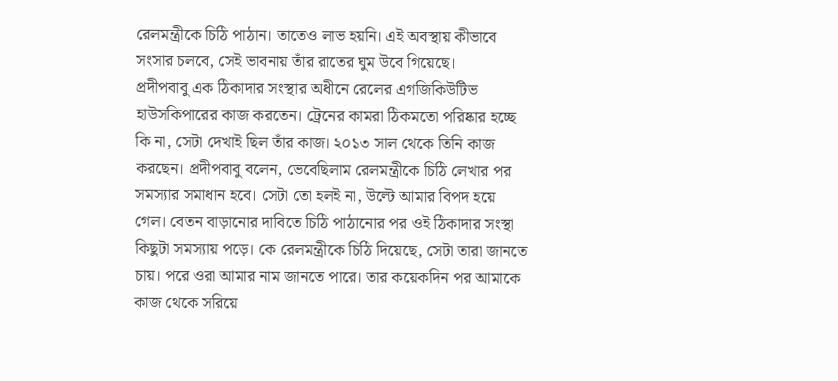রেলমন্ত্রীকে চিঠি পাঠান। তাতেও লাভ হয়নি। এই অবস্থায় কীভাবে সংসার চলবে, সেই ভাবনায় তাঁর রাতের ঘুম উবে গিয়েছে।
প্রদীপবাবু এক ঠিকাদার সংস্থার অধীনে রেলের এগজিকিউটিভ হাউসকিপারের কাজ করতেন। ট্রেনের কামরা ঠিকমতো পরিষ্কার হচ্ছে কি না, সেটা দেখাই ছিল তাঁর কাজ। ২০১৩ সাল থেকে তিনি কাজ করছেন। প্রদীপবাবু বলেন, ভেবেছিলাম রেলমন্ত্রীকে চিঠি লেখার পর সমস্যার সমাধান হবে। সেটা তো হলই না, উল্টে আমার বিপদ হয়ে গেল। বেতন বাড়ানোর দাবিতে চিঠি পাঠানোর পর ওই ঠিকাদার সংস্থা কিছুটা সমস্যায় পড়ে। কে রেলমন্ত্রীকে চিঠি দিয়েছে, সেটা তারা জানতে চায়। পরে ওরা আমার নাম জানতে পারে। তার কয়েকদিন পর আমাকে কাজ থেকে সরিয়ে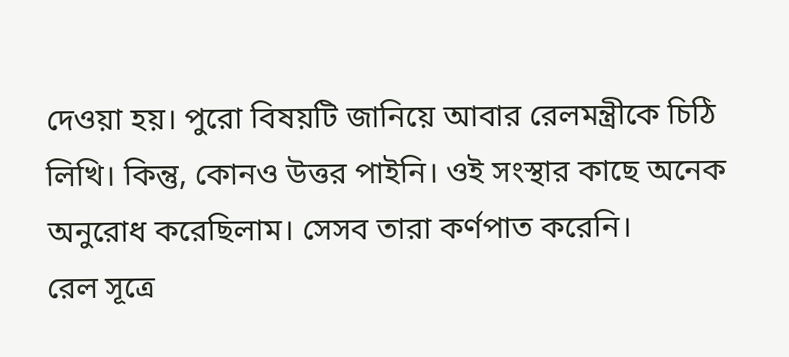দেওয়া হয়। পুরো বিষয়টি জানিয়ে আবার রেলমন্ত্রীকে চিঠি লিখি। কিন্তু, কোনও উত্তর পাইনি। ওই সংস্থার কাছে অনেক অনুরোধ করেছিলাম। সেসব তারা কর্ণপাত করেনি।
রেল সূত্রে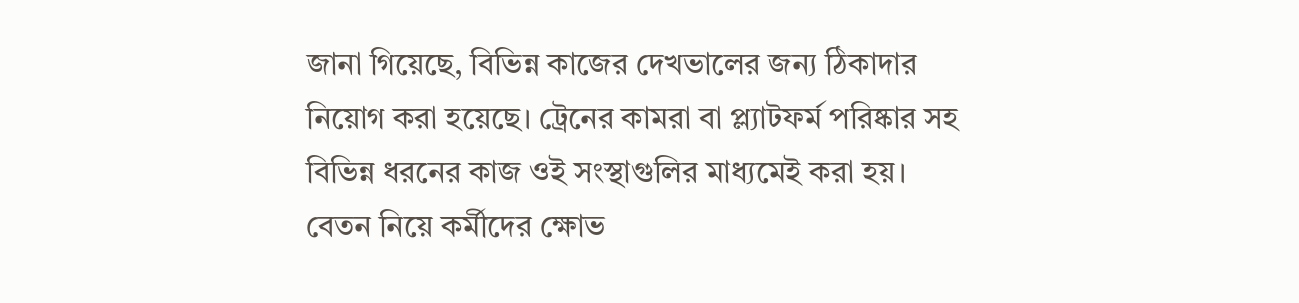জানা গিয়েছে, বিভিন্ন কাজের দেখভালের জন্য ঠিকাদার নিয়োগ করা হয়েছে। ট্রেনের কামরা বা প্ল্যাটফর্ম পরিষ্কার সহ বিভিন্ন ধরনের কাজ ওই সংস্থাগুলির মাধ্যমেই করা হয়। বেতন নিয়ে কর্মীদের ক্ষোভ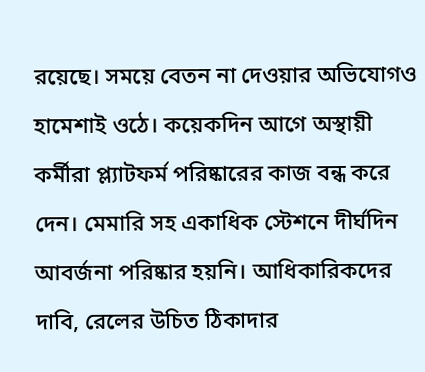রয়েছে। সময়ে বেতন না দেওয়ার অভিযোগও হামেশাই ওঠে। কয়েকদিন আগে অস্থায়ী কর্মীরা প্ল্যাটফর্ম পরিষ্কারের কাজ বন্ধ করে দেন। মেমারি সহ একাধিক স্টেশনে দীর্ঘদিন আবর্জনা পরিষ্কার হয়নি। আধিকারিকদের দাবি, রেলের উচিত ঠিকাদার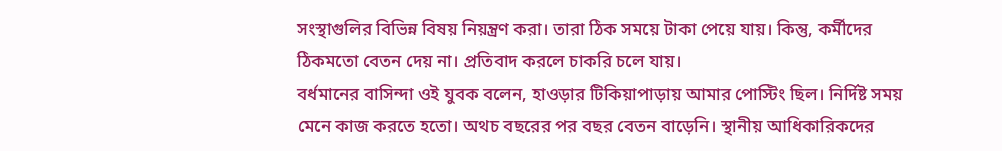সংস্থাগুলির বিভিন্ন বিষয় নিয়ন্ত্রণ করা। তারা ঠিক সময়ে টাকা পেয়ে যায়। কিন্তু, কর্মীদের ঠিকমতো বেতন দেয় না। প্রতিবাদ করলে চাকরি চলে যায়।
বর্ধমানের বাসিন্দা ওই যুবক বলেন, হাওড়ার টিকিয়াপাড়ায় আমার পোস্টিং ছিল। নির্দিষ্ট সময় মেনে কাজ করতে হতো। অথচ বছরের পর বছর বেতন বাড়েনি। স্থানীয় আধিকারিকদের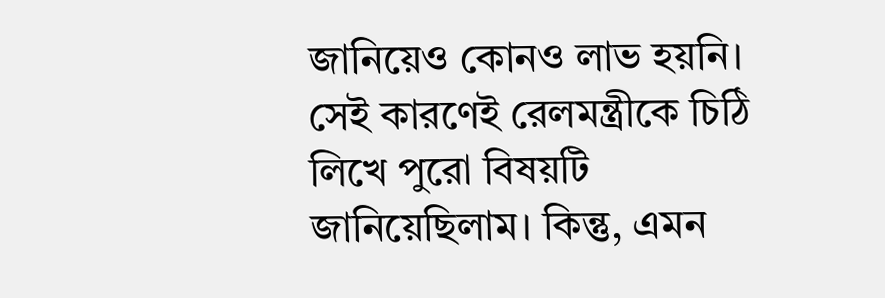জানিয়েও কোনও লাভ হয়নি। সেই কারণেই রেলমন্ত্রীকে চিঠি লিখে পুরো বিষয়টি জানিয়েছিলাম। কিন্তু, এমন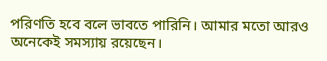পরিণতি হবে বলে ভাবতে পারিনি। আমার মতো আরও অনেকেই সমস্যায় রয়েছেন।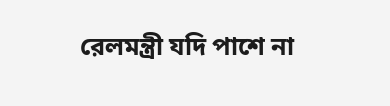রেলমন্ত্রী যদি পাশে না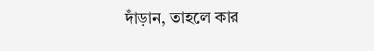দাঁড়ান, তাহলে কার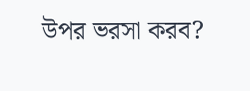উপর ভরসা করব?